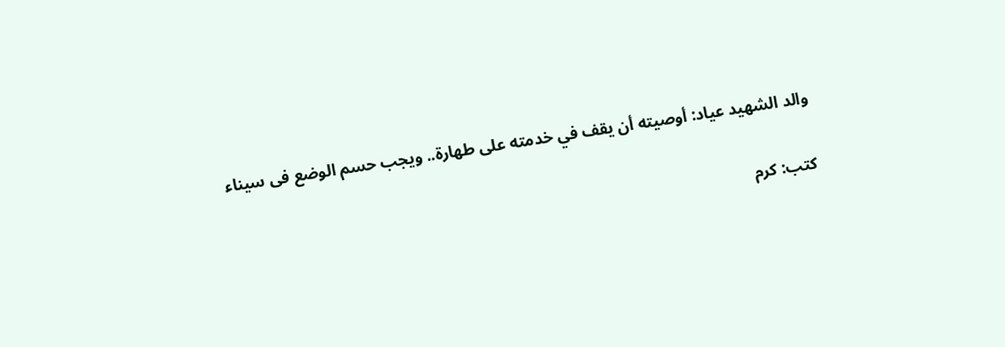والد الشهيد عياد: أوصيته أن يقف في خدمته على طهارة.. ويجب حسم الوضع فى سيناء

كتب: كرم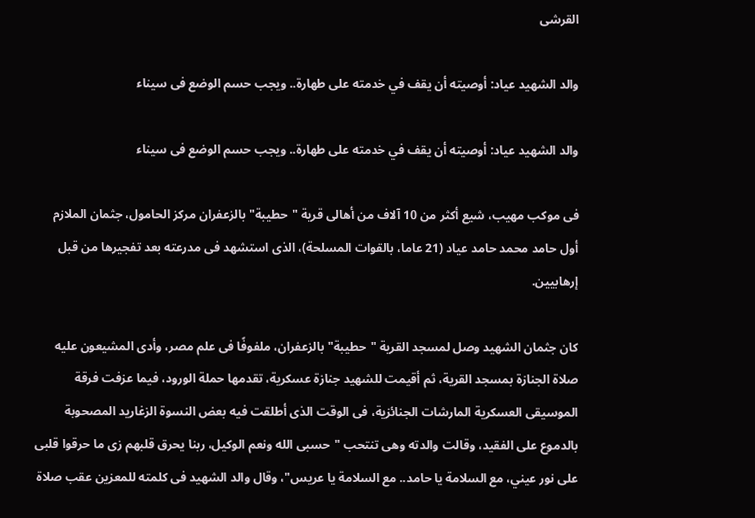القرشى

والد الشهيد عياد: أوصيته أن يقف في خدمته على طهارة.. ويجب حسم الوضع فى سيناء

والد الشهيد عياد: أوصيته أن يقف في خدمته على طهارة.. ويجب حسم الوضع فى سيناء

فى موكب مهيب، شيع أكثر من 10 آلاف من أهالى قرية "حطيبة" بالزعفران مركز الحامول، جثمان الملازم أول حامد محمد حامد عياد (21 عاما، بالقوات المسلحة)، الذى استشهد فى مدرعته بعد تفجيرها من قبل إرهابيين.

كان جثمان الشهيد وصل لمسجد القرية "حطيبة" بالزعفران، ملفوفًا فى علم مصر، وأدى المشيعون عليه صلاة الجنازة بمسجد القرية، ثم أقيمت للشهيد جنازة عسكرية، تقدمها حملة الورود، فيما عزفت فرقة الموسيقى العسكرية المارشات الجنائزية، فى الوقت الذى أطلقت فيه بعض النسوة الزغاريد المصحوبة بالدموع على الفقيد، وقالت والدته وهى تنتحب "حسبى الله ونعم الوكيل، ربنا يحرق قلبهم زى ما حرقوا قلبى على نور عيني، مع السلامة يا حامد.. مع السلامة يا عريس"، وقال والد الشهيد فى كلمته للمعزين عقب صلاة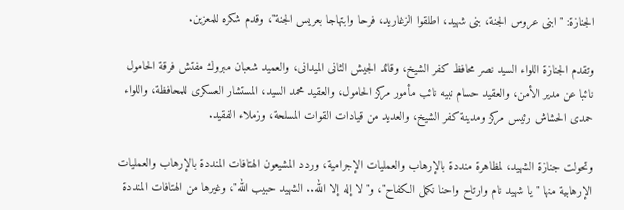الجنازة: "ابنى عروس الجنة، بنى شهيد، اطلقوا الزغاريد، فرحا وابتهاجا بعريس الجنة"، وقدم شكره للمعزين.

وتقدم الجنازة اللواء السيد نصر محافظ كفر الشيخ، وقائد الجيش الثانى الميدانى، والعميد شعبان مبروك مفتش فرقة الحامول نائبا عن مدير الأمن، والعقيد حسام نبيه نائب مأمور مركز الحامول، والعقيد محمد السيد، المستشار العسكرى للمحافظة، واللواء حمدى الحشاش رئيس مركز ومدينة كفر الشيخ، والعديد من قيادات القوات المسلحة، وزملاء الفقيد.

وتحولت جنازة الشهيد، لمظاهرة منددة بالإرهاب والعمليات الإجرامية، وردد المشيعون الهتافات المنددة بالإرهاب والعمليات الإرهابية منها "يا شهيد نام وارتاح واحنا نكمل الكفاح"، و"لا إله إلا الله.. الشهيد حبيب الله"، وغيرها من الهتافات المنددة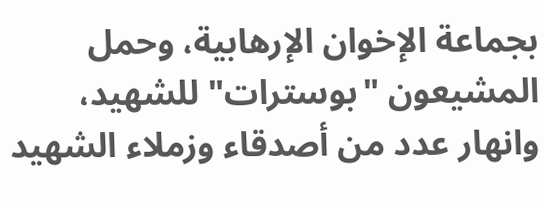بجماعة الإخوان الإرهابية، وحمل المشيعون "بوسترات" للشهيد، وانهار عدد من أصدقاء وزملاء الشهيد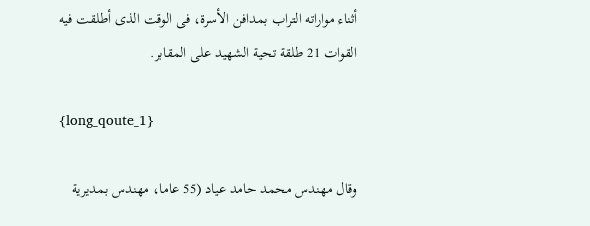أثناء مواراته التراب بمدافن الأسرة، فى الوقت الذى أطلقت فيه القوات 21 طلقة تحية الشهيد على المقابر.

{long_qoute_1}

وقال مهندس محمد حامد عياد (55 عاما، مهندس بمديرية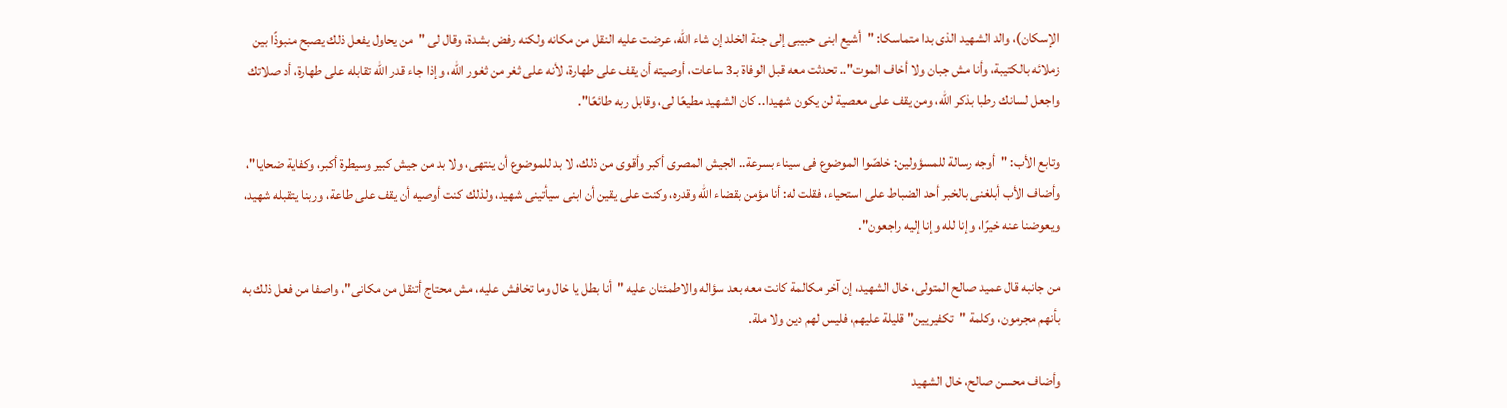الإسكان)، والد الشهيد الذى بدا متماسكا: "أشيع ابنى حبيبى إلى جنة الخلد إن شاء الله، عرضت عليه النقل من مكانه ولكنه رفض بشدة، وقال لى "من يحاول يفعل ذلك يصبح منبوذًا بين زملائه بالكتيبة، وأنا مش جبان ولا أخاف الموت".. تحدثت معه قبل الوفاة بـ3 ساعات، أوصيته أن يقف على طهارة، لأنه على ثغر من ثغور الله، وإذا جاء قدر الله تقابله على طهارة، أد صلاتك واجعل لسانك رطبا بذكر الله، ومن يقف على معصية لن يكون شهيدا.. كان الشهيد مطيعًا لى، وقابل ربه طائعًا".

وتابع الأب: "أوجه رسالة للمسؤولين: خلصّوا الموضوع فى سيناء بسرعة.. الجيش المصرى أكبر وأقوى من ذلك، لا بد للموضوع أن ينتهى، ولا بد من جيش كبير وسيطرة أكبر، وكفاية ضحايا"، وأضاف الأب أبلغنى بالخبر أحد الضباط على استحياء، فقلت له: أنا مؤمن بقضاء الله وقدره، وكنت على يقين أن ابنى سيأتينى شهيد، ولذلك كنت أوصيه أن يقف على طاعة، وربنا يتقبله شهيد، ويعوضنا عنه خيرًا، وإنا لله وإنا إليه راجعون".

من جانبه قال عميد صالح المتولى، خال الشهيد، إن آخر مكالمة كانت معه بعد سؤاله والاطمئنان عليه "أنا بطل يا خال وما تخافش عليه، مش محتاج أتنقل من مكانى"، واصفا من فعل ذلك به بأنهم مجرمون، وكلمة "تكفيريين" قليلة عليهم، فليس لهم دين ولا ملة.

وأضاف محسن صالح، خال الشهيد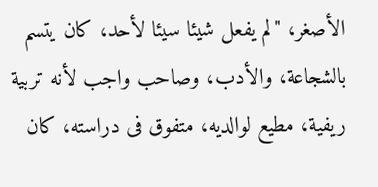الأصغر، "لم يفعل شيئا سيئا لأحد، كان يتسم بالشجاعة، والأدب، وصاحب واجب لأنه تربية ريفية، مطيع لوالديه، متفوق فى دراسته، كان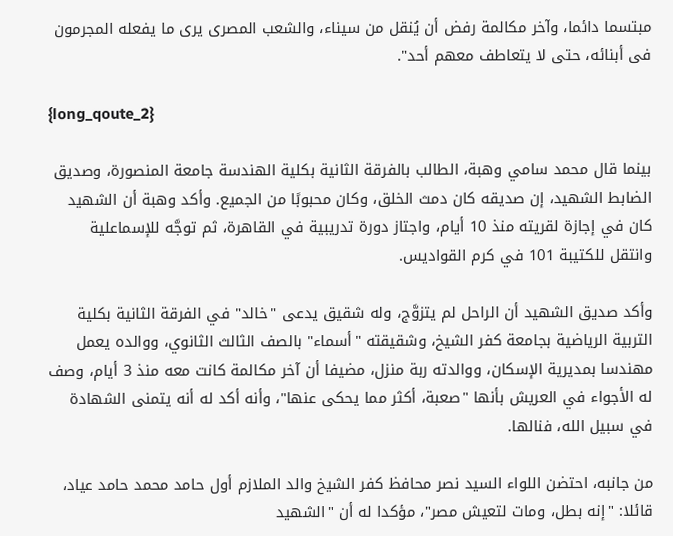مبتسما دائما، وآخر مكالمة رفض أن يُنقل من سيناء، والشعب المصرى يرى ما يفعله المجرمون فى أبنائه، حتى لا يتعاطف معهم أحد".

{long_qoute_2}

بينما قال محمد سامي وهبة، الطالب بالفرقة الثانية بكلية الهندسة جامعة المنصورة، وصديق الضابط الشهيد، إن صديقه كان دمث الخلق، وكان محبوبًا من الجميع. وأكد وهبة أن الشهيد كان في إجازة لقريته منذ 10 أيام، واجتاز دورة تدريبية في القاهرة، ثم توجَّه للإسماعلية وانتقل للكتيبة 101 في كرم القواديس.

وأكد صديق الشهيد أن الراحل لم يتزوَّج، وله شقيق يدعى "خالد" في الفرقة الثانية بكلية التربية الرياضية بجامعة كفر الشيخ، وشقيقته "أسماء" بالصف الثالث الثانوي، ووالده يعمل مهندسا بمديرية الإسكان، ووالدته ربة منزل، مضيفا أن آخر مكالمة كانت معه منذ 3 أيام، وصف له الأجواء في العريش بأنها "صعبة، أكثر مما يحكى عنها"، وأنه أكد له أنه يتمنى الشهادة في سبيل الله، فنالها.

من جانبه، احتضن اللواء السيد نصر محافظ كفر الشيخ والد الملازم أول حامد محمد حامد عياد، قائلا: "إنه بطل، ومات لتعيش مصر"، مؤكدا له أن "الشهيد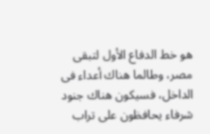هو خط الدفاع الأول لتبقى مصر، وطالما هناك أعداء فى الداخل، فسيكون هناك جنود شرفاء يحافظون على تراب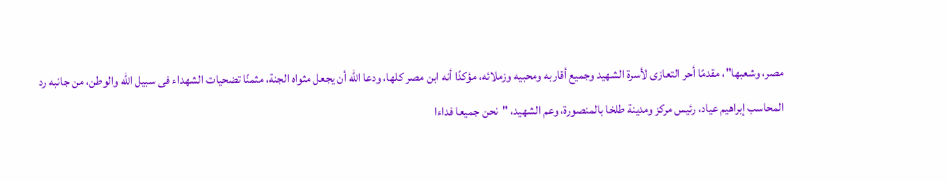مصر، وشعبها"، مقدمًا أحر التعازى لأسرة الشهيد وجميع أقاربه ومحبيه وزملائه، مؤكدًا أنه ابن مصر كلها، ودعا الله أن يجعل مثواه الجنة، مثمنًا تضحيات الشهداء فى سبيل الله والوطن، من جانبه رد المحاسب إبراهيم عياد، رئيس مركز ومدينة طلخا بالمنصورة، وعم الشهيد، "نحن جميعا فداءا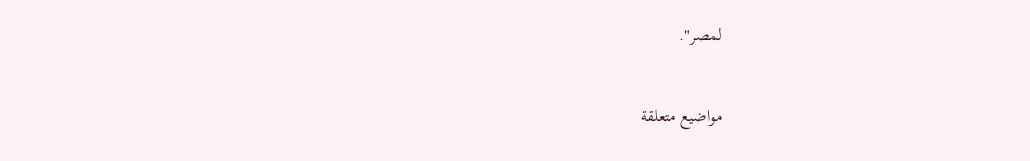لمصر".


مواضيع متعلقة